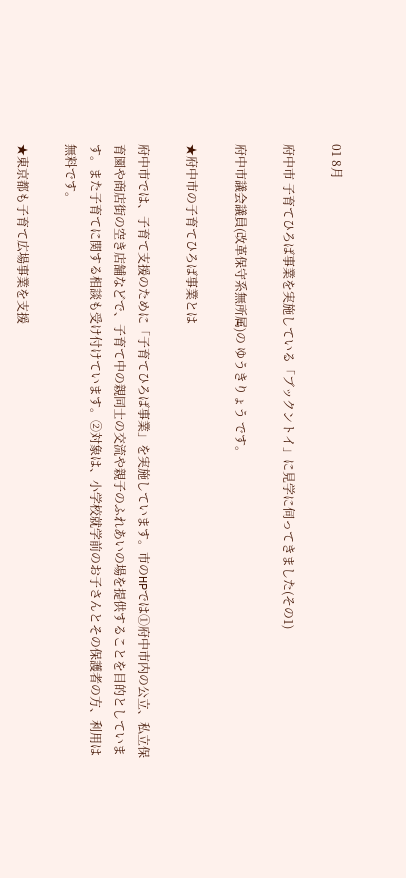01 8月

府中市 子育てひろば事業を実施している「ブックントイ」に見学に伺ってきました(その1)

府中市議会議員(改革保守系無所属)の ゆうきりょう です。

★府中市の子育てひろば事業とは

府中市では、子育て支援のために「子育てひろば事業」を実施しています。市のHPでは①府中市内の公立、私立保育園や商店街の空き店舗などで、子育て中の親同士の交流や親子のふれあいの場を提供することを目的としています。また子育てに関する相談も受け付けています。②対象は、小学校就学前のお子さんとその保護者の方、利用は無料です。

★東京都も子育て広場事業を支援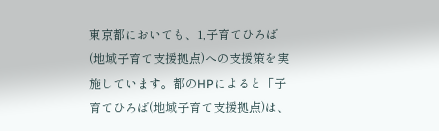東京都においても、1,子育てひろば(地域子育て支援拠点)への支援策を実施しています。都のHPによると「子育てひろば(地域子育て支援拠点)は、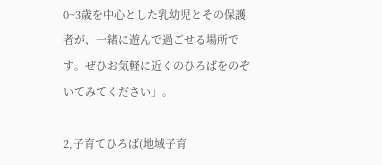0~3歳を中心とした乳幼児とその保護者が、一緒に遊んで過ごせる場所です。ぜひお気軽に近くのひろばをのぞいてみてください」。

2,子育てひろば(地域子育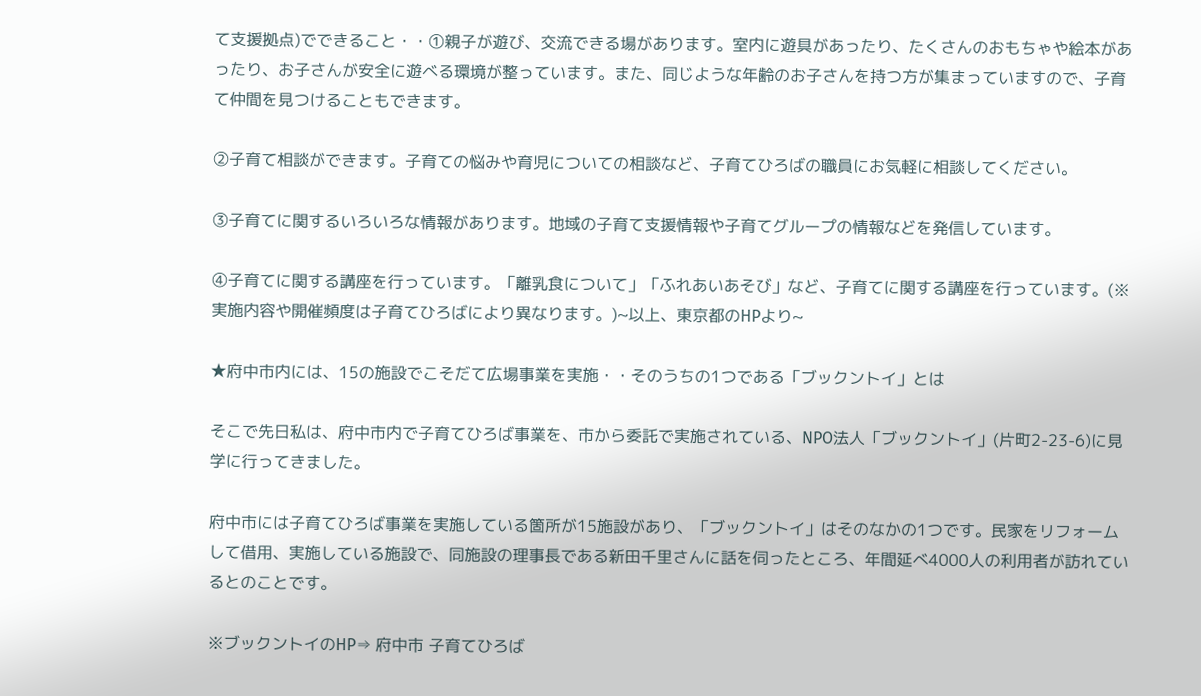て支援拠点)でできること・・①親子が遊び、交流できる場があります。室内に遊具があったり、たくさんのおもちゃや絵本があったり、お子さんが安全に遊べる環境が整っています。また、同じような年齢のお子さんを持つ方が集まっていますので、子育て仲間を見つけることもできます。

②子育て相談ができます。子育ての悩みや育児についての相談など、子育てひろばの職員にお気軽に相談してください。

③子育てに関するいろいろな情報があります。地域の子育て支援情報や子育てグループの情報などを発信しています。

④子育てに関する講座を行っています。「離乳食について」「ふれあいあそび」など、子育てに関する講座を行っています。(※実施内容や開催頻度は子育てひろばにより異なります。)~以上、東京都のHPより~

★府中市内には、15の施設でこそだて広場事業を実施・・そのうちの1つである「ブックントイ」とは

そこで先日私は、府中市内で子育てひろば事業を、市から委託で実施されている、NPO法人「ブックントイ」(片町2-23-6)に見学に行ってきました。

府中市には子育てひろば事業を実施している箇所が15施設があり、「ブックントイ」はそのなかの1つです。民家をリフォームして借用、実施している施設で、同施設の理事長である新田千里さんに話を伺ったところ、年間延べ4000人の利用者が訪れているとのことです。

※ブックントイのHP⇒ 府中市 子育てひろば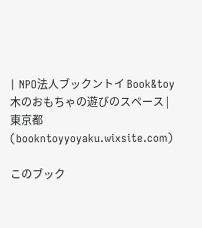| NPO法人ブックントイ Book&toy  木のおもちゃの遊びのスペース | 東京都 (bookntoyyoyaku.wixsite.com)

このブック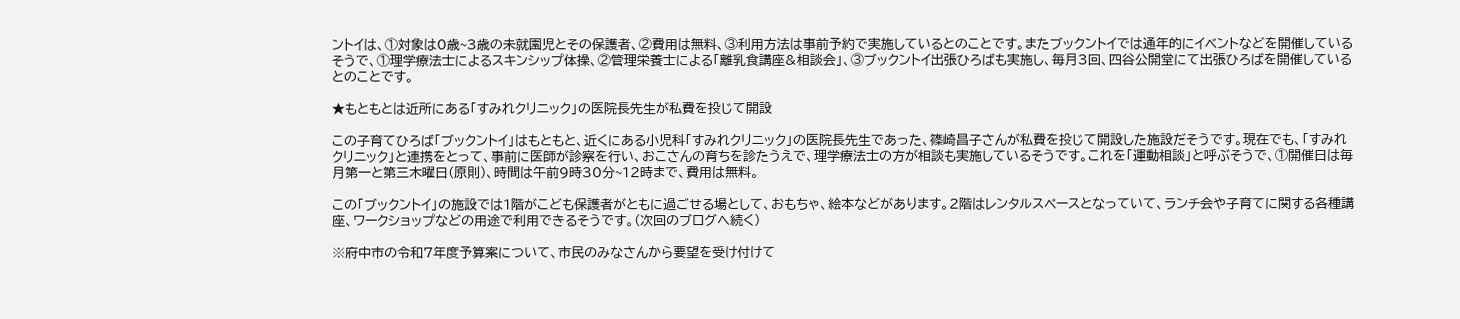ントイは、①対象は0歳~3歳の未就園児とその保護者、②費用は無料、③利用方法は事前予約で実施しているとのことです。またブックントイでは通年的にイベントなどを開催しているそうで、①理学療法士によるスキンシップ体操、②管理栄養士による「離乳食講座&相談会」、③ブックントイ出張ひろばも実施し、毎月3回、四谷公開堂にて出張ひろばを開催しているとのことです。

★もともとは近所にある「すみれクリニック」の医院長先生が私費を投じて開設

この子育てひろば「ブックントイ」はもともと、近くにある小児科「すみれクリニック」の医院長先生であった、篠崎昌子さんが私費を投じて開設した施設だそうです。現在でも、「すみれクリニック」と連携をとって、事前に医師が診察を行い、おこさんの育ちを診たうえで、理学療法士の方が相談も実施しているそうです。これを「運動相談」と呼ぶそうで、①開催日は毎月第一と第三木曜日(原則)、時間は午前9時30分~12時まで、費用は無料。

この「ブックントイ」の施設では1階がこども保護者がともに過ごせる場として、おもちゃ、絵本などがあります。2階はレンタルスペースとなっていて、ランチ会や子育てに関する各種講座、ワークショップなどの用途で利用できるそうです。(次回のブログへ続く)

※府中市の令和7年度予算案について、市民のみなさんから要望を受け付けて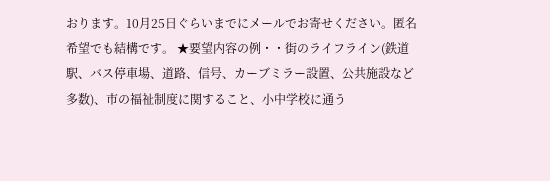おります。10月25日ぐらいまでにメールでお寄せください。匿名希望でも結構です。 ★要望内容の例・・街のライフライン(鉄道駅、バス停車場、道路、信号、カーブミラー設置、公共施設など多数)、市の福祉制度に関すること、小中学校に通う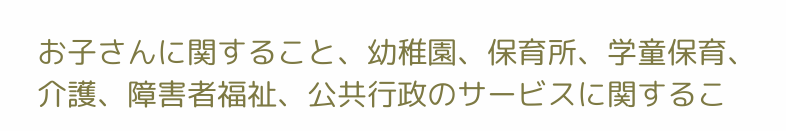お子さんに関すること、幼稚園、保育所、学童保育、介護、障害者福祉、公共行政のサービスに関するこ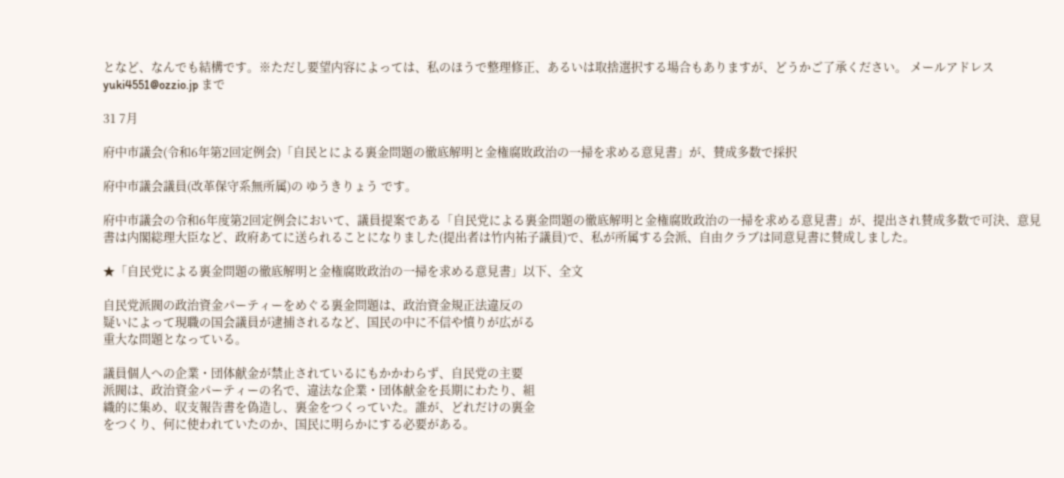となど、なんでも結構です。※ただし要望内容によっては、私のほうで整理修正、あるいは取捨選択する場合もありますが、どうかご了承ください。 メールアドレス yuki4551@ozzio.jp まで

31 7月

府中市議会(令和6年第2回定例会)「自民とによる裏金問題の徹底解明と金権腐敗政治の一掃を求める意見書」が、賛成多数で採択

府中市議会議員(改革保守系無所属)の ゆうきりょう です。

府中市議会の令和6年度第2回定例会において、議員提案である「自民党による裏金問題の徹底解明と金権腐敗政治の一掃を求める意見書」が、提出され賛成多数で可決、意見書は内閣総理大臣など、政府あてに送られることになりました(提出者は竹内祐子議員)で、私が所属する会派、自由クラブは同意見書に賛成しました。

★「自民党による裏金問題の徹底解明と金権腐敗政治の一掃を求める意見書」以下、全文

自民党派閥の政治資金パーティーをめぐる裏金問題は、政治資金規正法違反の
疑いによって現職の国会議員が逮捕されるなど、国民の中に不信や憤りが広がる
重大な問題となっている。

議員個人への企業・団体献金が禁止されているにもかかわらず、自民党の主要
派閥は、政治資金パーティーの名で、違法な企業・団体献金を長期にわたり、組
織的に集め、収支報告書を偽造し、裏金をつくっていた。誰が、どれだけの裏金
をつくり、何に使われていたのか、国民に明らかにする必要がある。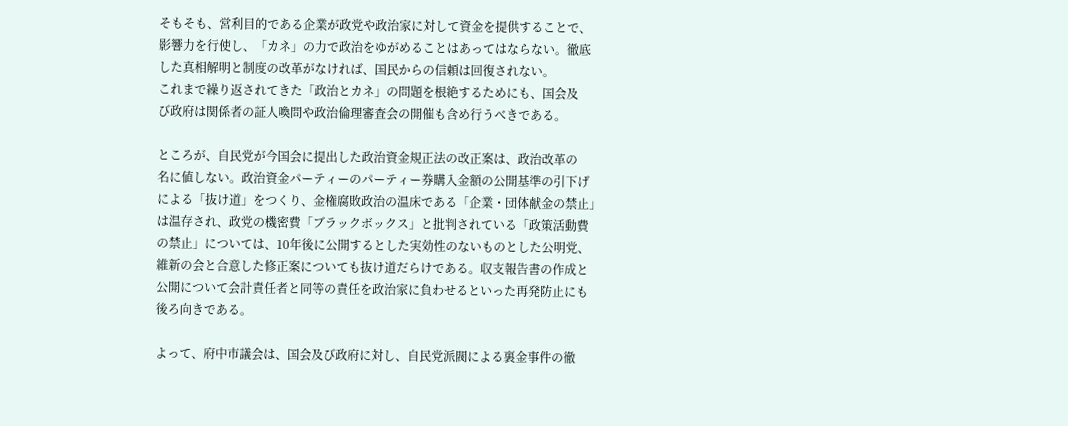そもそも、営利目的である企業が政党や政治家に対して資金を提供することで、
影響力を行使し、「カネ」の力で政治をゆがめることはあってはならない。徹底
した真相解明と制度の改革がなければ、国民からの信頼は回復されない。
これまで繰り返されてきた「政治とカネ」の問題を根絶するためにも、国会及
び政府は関係者の証人喚問や政治倫理審査会の開催も含め行うべきである。

ところが、自民党が今国会に提出した政治資金規正法の改正案は、政治改革の
名に値しない。政治資金パーティーのパーティー券購入金額の公開基準の引下げ
による「抜け道」をつくり、金権腐敗政治の温床である「企業・団体献金の禁止」
は温存され、政党の機密費「ブラックボックス」と批判されている「政策活動費
の禁止」については、10年後に公開するとした実効性のないものとした公明党、
維新の会と合意した修正案についても抜け道だらけである。収支報告書の作成と
公開について会計責任者と同等の責任を政治家に負わせるといった再発防止にも
後ろ向きである。

よって、府中市議会は、国会及び政府に対し、自民党派閥による裏金事件の徹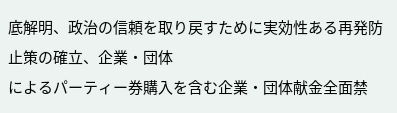底解明、政治の信頼を取り戻すために実効性ある再発防止策の確立、企業・団体
によるパーティー券購入を含む企業・団体献金全面禁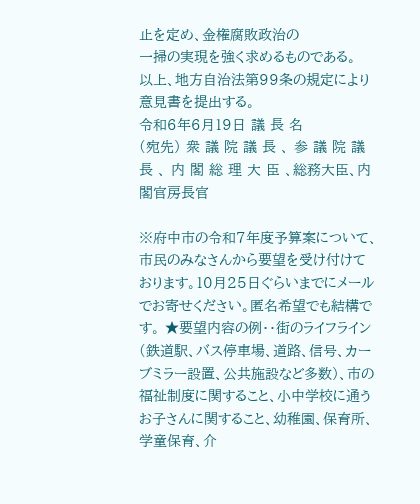止を定め、金権腐敗政治の
一掃の実現を強く求めるものである。
以上、地方自治法第99条の規定により意見書を提出する。
令和6年6月19日 議 長 名
(宛先) 衆 議 院 議 長 、 参 議 院 議 長 、 内 閣 総 理 大 臣 、総務大臣、内閣官房長官

※府中市の令和7年度予算案について、市民のみなさんから要望を受け付けております。10月25日ぐらいまでにメールでお寄せください。匿名希望でも結構です。 ★要望内容の例・・街のライフライン(鉄道駅、バス停車場、道路、信号、カーブミラー設置、公共施設など多数)、市の福祉制度に関すること、小中学校に通うお子さんに関すること、幼稚園、保育所、学童保育、介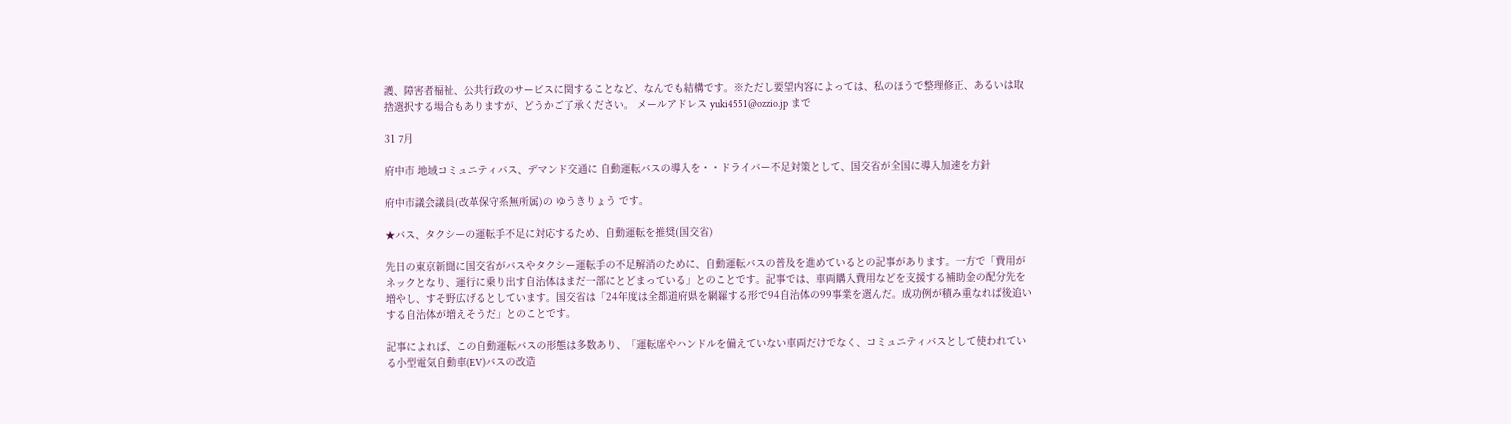護、障害者福祉、公共行政のサービスに関することなど、なんでも結構です。※ただし要望内容によっては、私のほうで整理修正、あるいは取捨選択する場合もありますが、どうかご了承ください。 メールアドレス yuki4551@ozzio.jp まで

31 7月

府中市 地域コミュニティバス、デマンド交通に 自動運転バスの導入を・・ドライバー不足対策として、国交省が全国に導入加速を方針

府中市議会議員(改革保守系無所属)の ゆうきりょう です。

★バス、タクシーの運転手不足に対応するため、自動運転を推奨(国交省)

先日の東京新聞に国交省がバスやタクシー運転手の不足解消のために、自動運転バスの普及を進めているとの記事があります。一方で「費用がネックとなり、運行に乗り出す自治体はまだ一部にとどまっている」とのことです。記事では、車両購入費用などを支援する補助金の配分先を増やし、すそ野広げるとしています。国交省は「24年度は全都道府県を網羅する形で94自治体の99事業を選んだ。成功例が積み重なれば後追いする自治体が増えそうだ」とのことです。

記事によれば、この自動運転バスの形態は多数あり、「運転席やハンドルを備えていない車両だけでなく、コミュニティバスとして使われている小型電気自動車(EV)バスの改造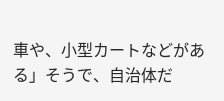車や、小型カートなどがある」そうで、自治体だ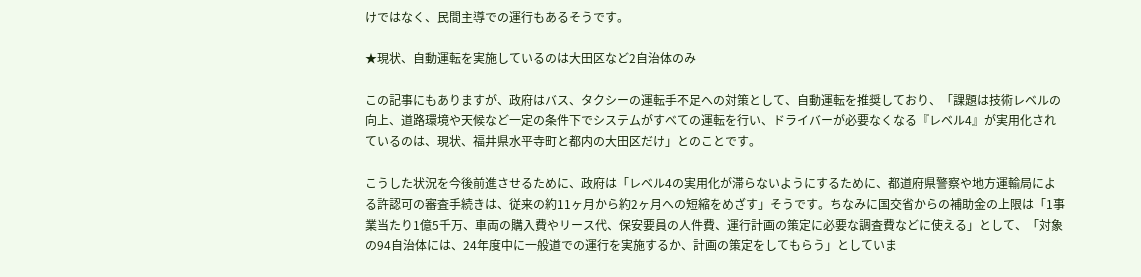けではなく、民間主導での運行もあるそうです。

★現状、自動運転を実施しているのは大田区など2自治体のみ

この記事にもありますが、政府はバス、タクシーの運転手不足への対策として、自動運転を推奨しており、「課題は技術レベルの向上、道路環境や天候など一定の条件下でシステムがすべての運転を行い、ドライバーが必要なくなる『レベル4』が実用化されているのは、現状、福井県水平寺町と都内の大田区だけ」とのことです。

こうした状況を今後前進させるために、政府は「レベル4の実用化が滞らないようにするために、都道府県警察や地方運輸局による許認可の審査手続きは、従来の約11ヶ月から約2ヶ月への短縮をめざす」そうです。ちなみに国交省からの補助金の上限は「1事業当たり1億5千万、車両の購入費やリース代、保安要員の人件費、運行計画の策定に必要な調査費などに使える」として、「対象の94自治体には、24年度中に一般道での運行を実施するか、計画の策定をしてもらう」としていま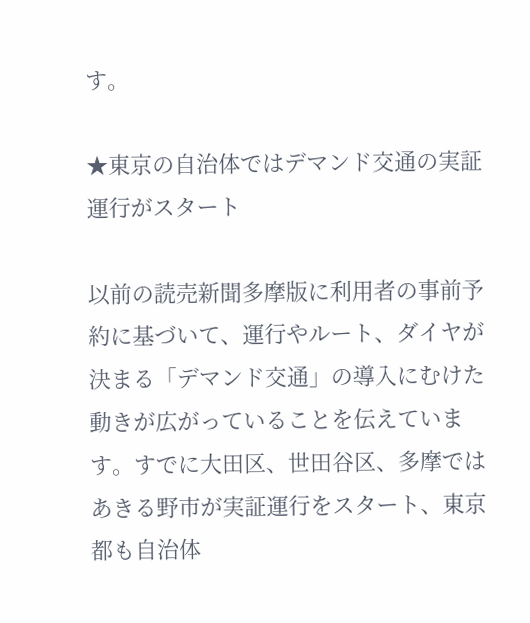す。

★東京の自治体ではデマンド交通の実証運行がスタート

以前の読売新聞多摩版に利用者の事前予約に基づいて、運行やルート、ダイヤが決まる「デマンド交通」の導入にむけた動きが広がっていることを伝えています。すでに大田区、世田谷区、多摩ではあきる野市が実証運行をスタート、東京都も自治体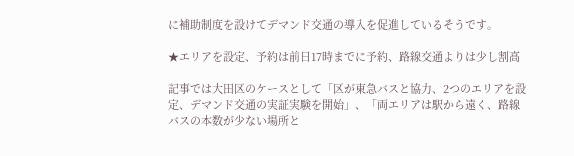に補助制度を設けてデマンド交通の導入を促進しているそうです。

★エリアを設定、予約は前日17時までに予約、路線交通よりは少し割高

記事では大田区のケースとして「区が東急バスと協力、2つのエリアを設定、デマンド交通の実証実験を開始」、「両エリアは駅から遠く、路線バスの本数が少ない場所と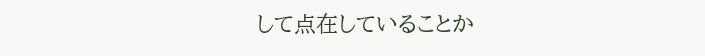して点在していることか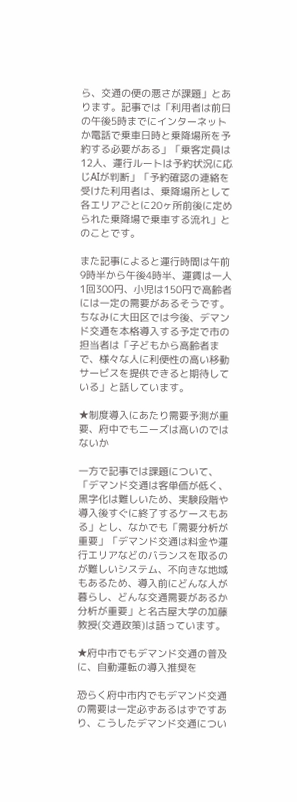ら、交通の便の悪さが課題」とあります。記事では「利用者は前日の午後5時までにインターネットか電話で乗車日時と乗降場所を予約する必要がある」「乗客定員は12人、運行ルートは予約状況に応じAIが判断」「予約確認の連絡を受けた利用者は、乗降場所として各エリアごとに20ヶ所前後に定められた乗降場で乗車する流れ」とのことです。

また記事によると運行時間は午前9時半から午後4時半、運賃は一人1回300円、小児は150円で高齢者には一定の需要があるそうです。ちなみに大田区では今後、デマンド交通を本格導入する予定で市の担当者は「子どもから高齢者まで、様々な人に利便性の高い移動サービスを提供できると期待している」と話しています。

★制度導入にあたり需要予測が重要、府中でもニーズは高いのではないか

一方で記事では課題について、「デマンド交通は客単価が低く、黒字化は難しいため、実験段階や導入後すぐに終了するケースもある」とし、なかでも「需要分析が重要」「デマンド交通は料金や運行エリアなどのバランスを取るのが難しいシステム、不向きな地域もあるため、導入前にどんな人が暮らし、どんな交通需要があるか分析が重要」と名古屋大学の加藤教授(交通政策)は語っています。

★府中市でもデマンド交通の普及に、自動運転の導入推奨を

恐らく府中市内でもデマンド交通の需要は一定必ずあるはずですあり、こうしたデマンド交通につい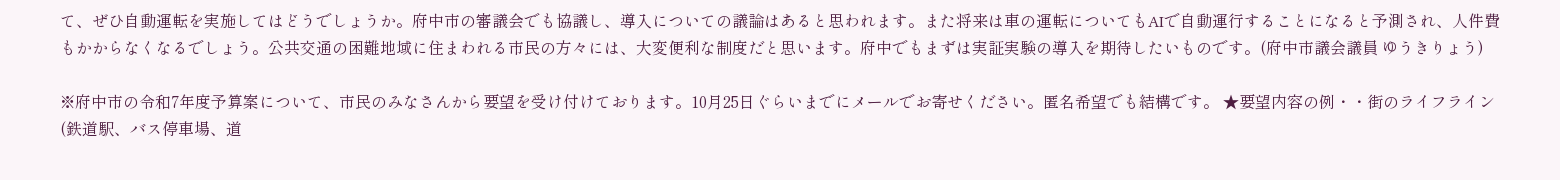て、ぜひ自動運転を実施してはどうでしょうか。府中市の審議会でも協議し、導入についての議論はあると思われます。また将来は車の運転についてもAIで自動運行することになると予測され、人件費もかからなくなるでしょう。公共交通の困難地域に住まわれる市民の方々には、大変便利な制度だと思います。府中でもまずは実証実験の導入を期待したいものです。(府中市議会議員 ゆうきりょう)

※府中市の令和7年度予算案について、市民のみなさんから要望を受け付けております。10月25日ぐらいまでにメールでお寄せください。匿名希望でも結構です。 ★要望内容の例・・街のライフライン(鉄道駅、バス停車場、道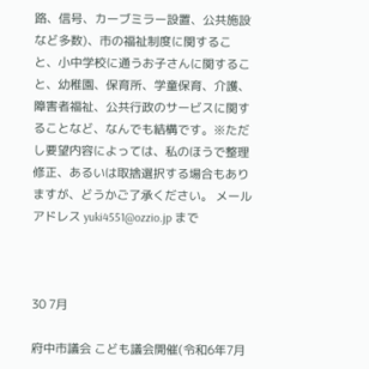路、信号、カーブミラー設置、公共施設など多数)、市の福祉制度に関すること、小中学校に通うお子さんに関すること、幼稚園、保育所、学童保育、介護、障害者福祉、公共行政のサービスに関することなど、なんでも結構です。※ただし要望内容によっては、私のほうで整理修正、あるいは取捨選択する場合もありますが、どうかご了承ください。 メールアドレス yuki4551@ozzio.jp まで



30 7月

府中市議会 こども議会開催(令和6年7月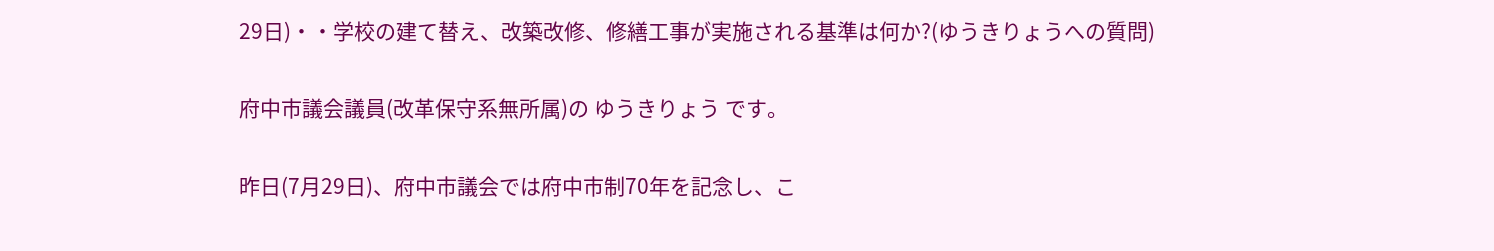29日)・・学校の建て替え、改築改修、修繕工事が実施される基準は何か?(ゆうきりょうへの質問)

府中市議会議員(改革保守系無所属)の ゆうきりょう です。

昨日(7月29日)、府中市議会では府中市制70年を記念し、こ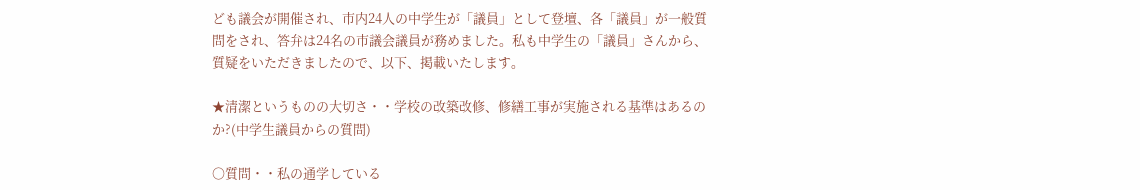ども議会が開催され、市内24人の中学生が「議員」として登壇、各「議員」が一般質問をされ、答弁は24名の市議会議員が務めました。私も中学生の「議員」さんから、質疑をいただきましたので、以下、掲載いたします。

★清潔というものの大切さ・・学校の改築改修、修繕工事が実施される基準はあるのか?(中学生議員からの質問)

〇質問・・私の通学している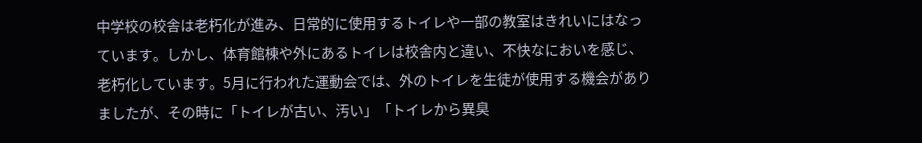中学校の校舎は老朽化が進み、日常的に使用するトイレや一部の教室はきれいにはなっています。しかし、体育館棟や外にあるトイレは校舎内と違い、不快なにおいを感じ、老朽化しています。5月に行われた運動会では、外のトイレを生徒が使用する機会がありましたが、その時に「トイレが古い、汚い」「トイレから異臭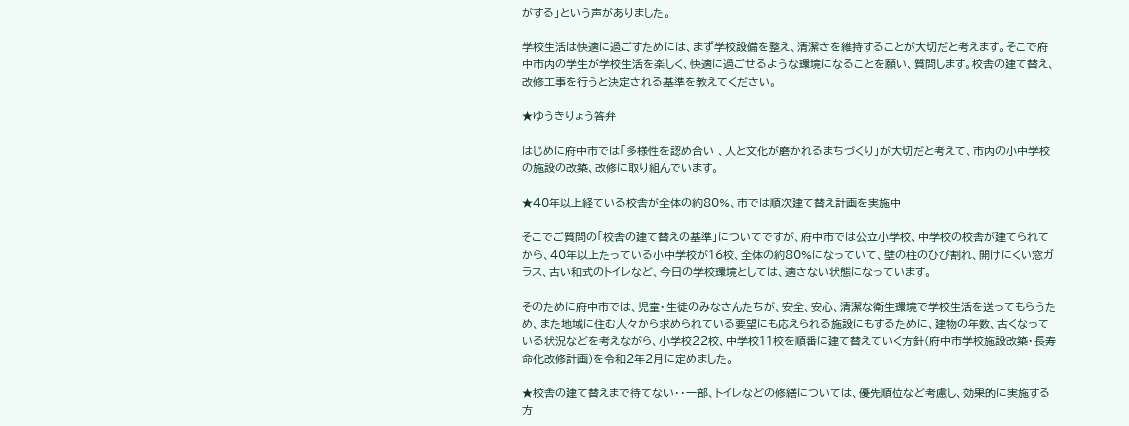がする」という声がありました。

学校生活は快適に過ごすためには、まず学校設備を整え、清潔さを維持することが大切だと考えます。そこで府中市内の学生が学校生活を楽しく、快適に過ごせるような環境になることを願い、質問します。校舎の建て替え、改修工事を行うと決定される基準を教えてください。

★ゆうきりょう答弁

はじめに府中市では「多様性を認め合い 、人と文化が磨かれるまちづくり」が大切だと考えて、市内の小中学校の施設の改築、改修に取り組んでいます。

★40年以上経ている校舎が全体の約80%、市では順次建て替え計画を実施中

そこでご質問の「校舎の建て替えの基準」についてですが、府中市では公立小学校、中学校の校舎が建てられてから、40年以上たっている小中学校が16校、全体の約80%になっていて、壁の柱のひび割れ、開けにくい窓ガラス、古い和式のトイレなど、今日の学校環境としては、適さない状態になっています。

そのために府中市では、児童・生徒のみなさんたちが、安全、安心、清潔な衛生環境で学校生活を送ってもらうため、また地域に住む人々から求められている要望にも応えられる施設にもするために、建物の年数、古くなっている状況などを考えながら、小学校22校、中学校11校を順番に建て替えていく方針(府中市学校施設改築・長寿命化改修計画)を令和2年2月に定めました。

★校舎の建て替えまで待てない・・一部、トイレなどの修繕については、優先順位など考慮し、効果的に実施する方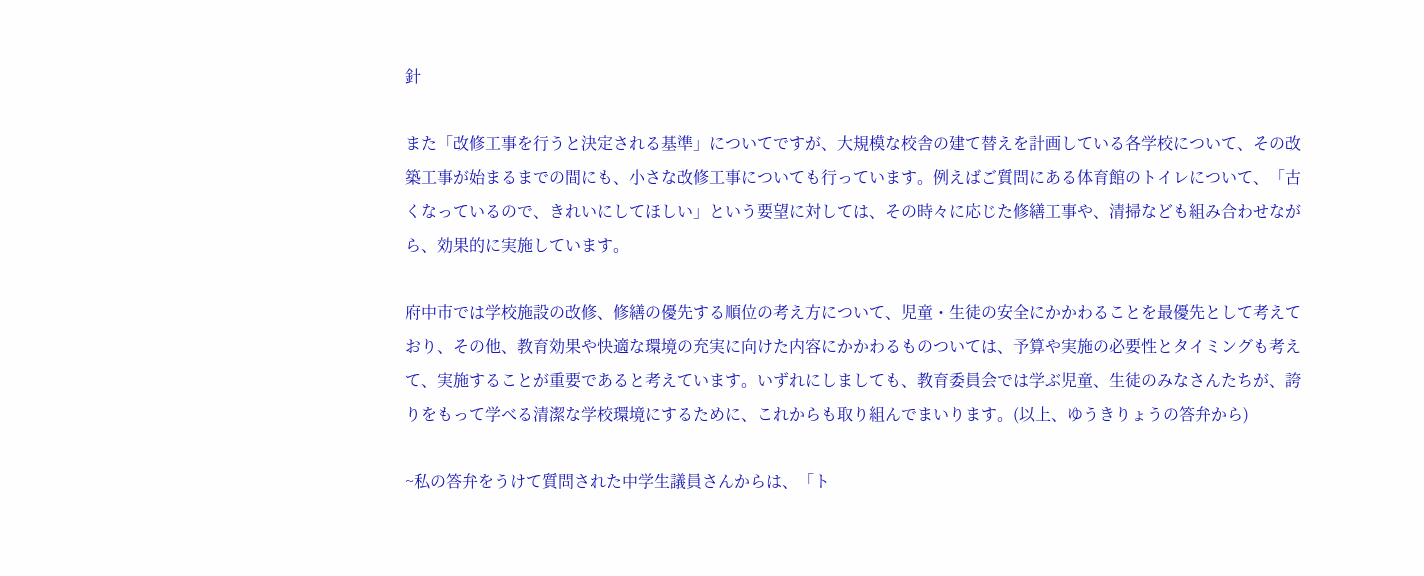針

また「改修工事を行うと決定される基準」についてですが、大規模な校舎の建て替えを計画している各学校について、その改築工事が始まるまでの間にも、小さな改修工事についても行っています。例えばご質問にある体育館のトイレについて、「古くなっているので、きれいにしてほしい」という要望に対しては、その時々に応じた修繕工事や、清掃なども組み合わせながら、効果的に実施しています。

府中市では学校施設の改修、修繕の優先する順位の考え方について、児童・生徒の安全にかかわることを最優先として考えており、その他、教育効果や快適な環境の充実に向けた内容にかかわるものついては、予算や実施の必要性とタイミングも考えて、実施することが重要であると考えています。いずれにしましても、教育委員会では学ぶ児童、生徒のみなさんたちが、誇りをもって学べる清潔な学校環境にするために、これからも取り組んでまいります。(以上、ゆうきりょうの答弁から)

~私の答弁をうけて質問された中学生議員さんからは、「ト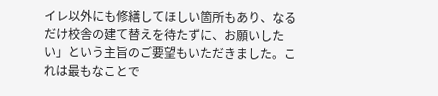イレ以外にも修繕してほしい箇所もあり、なるだけ校舎の建て替えを待たずに、お願いしたい」という主旨のご要望もいただきました。これは最もなことで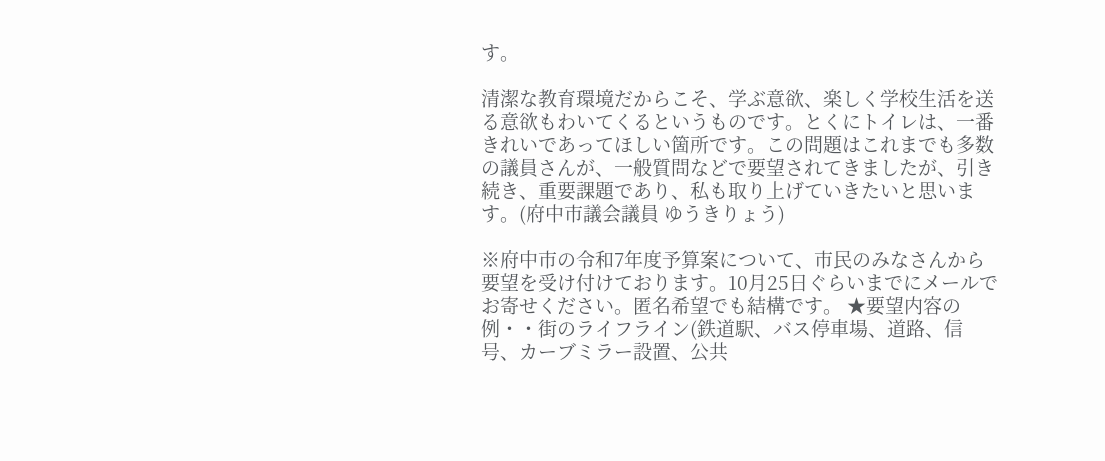す。

清潔な教育環境だからこそ、学ぶ意欲、楽しく学校生活を送る意欲もわいてくるというものです。とくにトイレは、一番きれいであってほしい箇所です。この問題はこれまでも多数の議員さんが、一般質問などで要望されてきましたが、引き続き、重要課題であり、私も取り上げていきたいと思います。(府中市議会議員 ゆうきりょう)

※府中市の令和7年度予算案について、市民のみなさんから要望を受け付けております。10月25日ぐらいまでにメールでお寄せください。匿名希望でも結構です。 ★要望内容の例・・街のライフライン(鉄道駅、バス停車場、道路、信号、カーブミラー設置、公共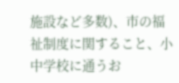施設など多数)、市の福祉制度に関すること、小中学校に通うお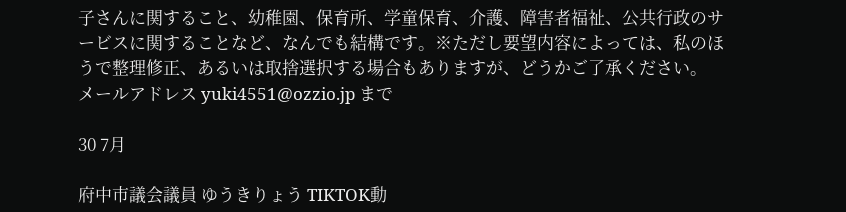子さんに関すること、幼稚園、保育所、学童保育、介護、障害者福祉、公共行政のサービスに関することなど、なんでも結構です。※ただし要望内容によっては、私のほうで整理修正、あるいは取捨選択する場合もありますが、どうかご了承ください。 メールアドレス yuki4551@ozzio.jp まで

30 7月

府中市議会議員 ゆうきりょう TIKTOK動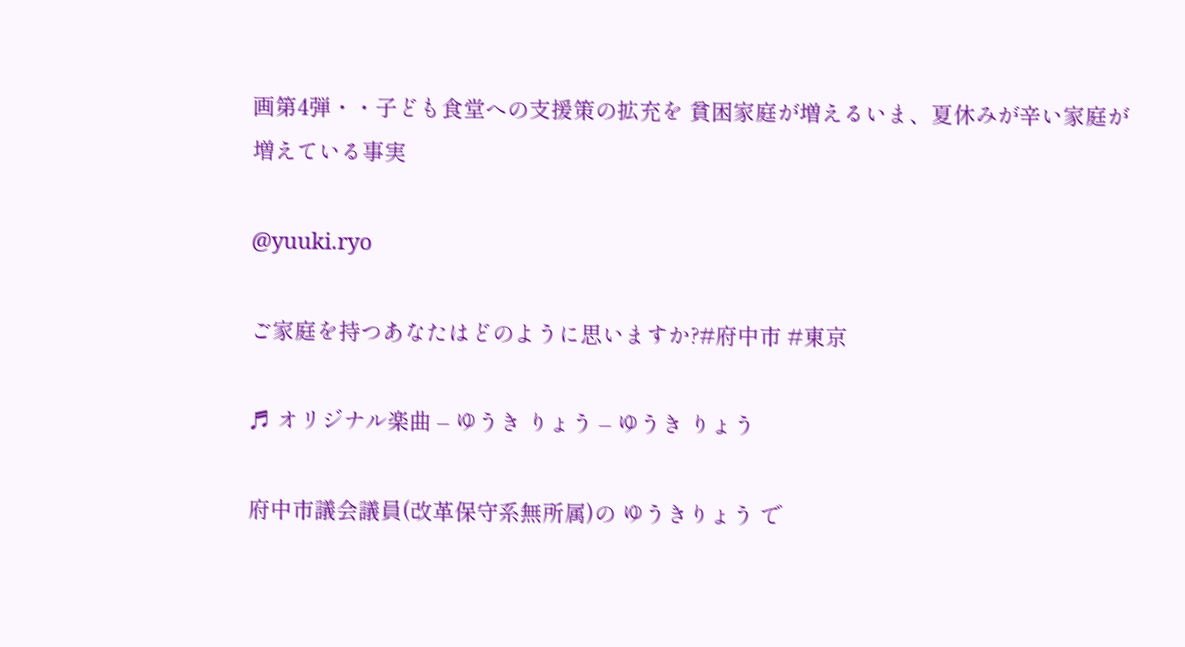画第4弾・・子ども食堂への支援策の拡充を 貧困家庭が増えるいま、夏休みが辛い家庭が増えている事実

@yuuki.ryo

ご家庭を持つあなたはどのように思いますか?#府中市 #東京

♬ オリジナル楽曲 – ゆうき りょう – ゆうき りょう

府中市議会議員(改革保守系無所属)の ゆうきりょう で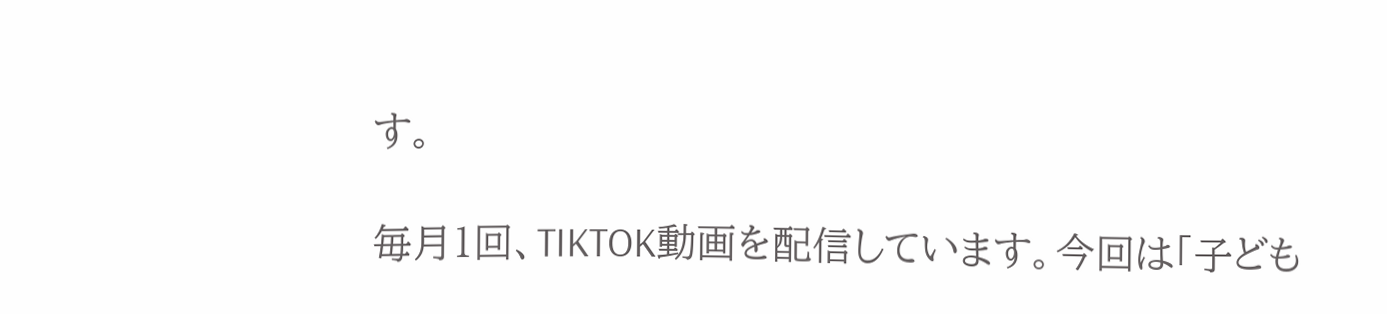す。

毎月1回、TIKTOK動画を配信しています。今回は「子ども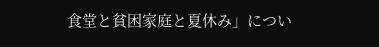食堂と貧困家庭と夏休み」につい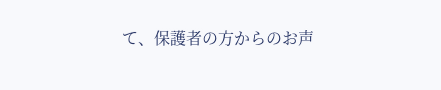て、保護者の方からのお声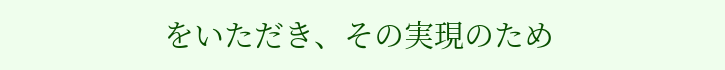をいただき、その実現のため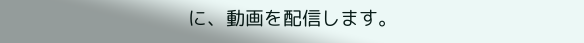に、動画を配信します。